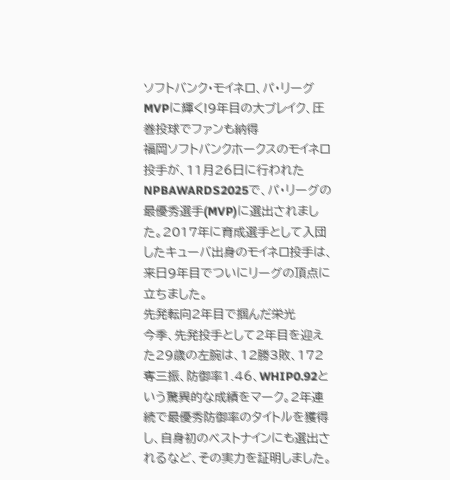ソフトバンク・モイネロ、パ・リーグMVPに輝く!9年目の大ブレイク、圧巻投球でファンも納得
福岡ソフトバンクホークスのモイネロ投手が、11月26日に行われたNPBAWARDS2025で、パ・リーグの最優秀選手(MVP)に選出されました。2017年に育成選手として入団したキューバ出身のモイネロ投手は、来日9年目でついにリーグの頂点に立ちました。
先発転向2年目で掴んだ栄光
今季、先発投手として2年目を迎えた29歳の左腕は、12勝3敗、172奪三振、防御率1.46、WHIP0.92という驚異的な成績をマーク。2年連続で最優秀防御率のタイトルを獲得し、自身初のベストナインにも選出されるなど、その実力を証明しました。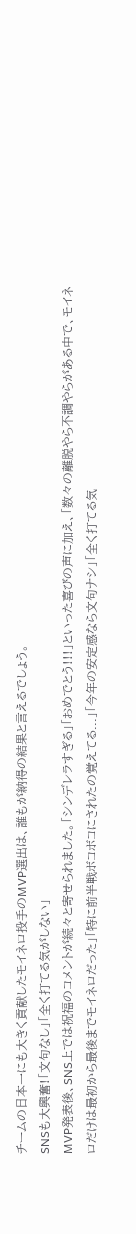チームの日本一にも大きく貢献したモイネロ投手のMVP選出は、誰もが納得の結果と言えるでしょう。
SNSも大興奮!「文句なし」「全く打てる気がしない」
MVP発表後、SNS上では祝福のコメントが続々と寄せられました。「シンデレラすぎる」「おめでとう!!!」といった喜びの声に加え、「数々の離脱やら不調やらがある中で、モイネロだけは最初から最後までモイネロだった」「特に前半戦ボコボコにされたの覚えてる...」「今年の安定感なら文句ナシ」「全く打てる気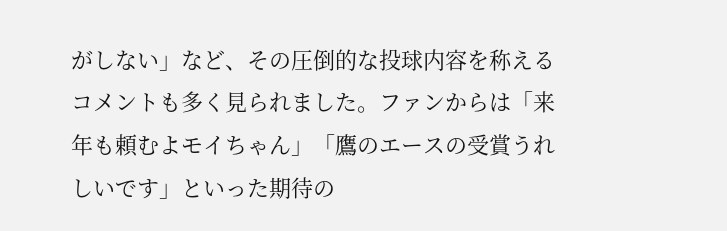がしない」など、その圧倒的な投球内容を称えるコメントも多く見られました。ファンからは「来年も頼むよモイちゃん」「鷹のエースの受賞うれしいです」といった期待の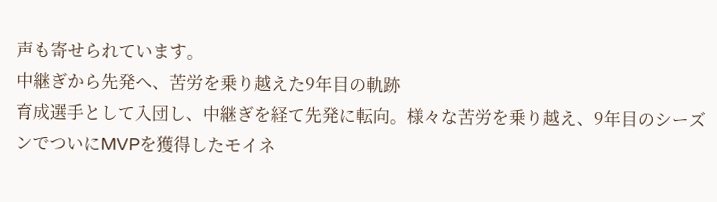声も寄せられています。
中継ぎから先発へ、苦労を乗り越えた9年目の軌跡
育成選手として入団し、中継ぎを経て先発に転向。様々な苦労を乗り越え、9年目のシーズンでついにMVPを獲得したモイネ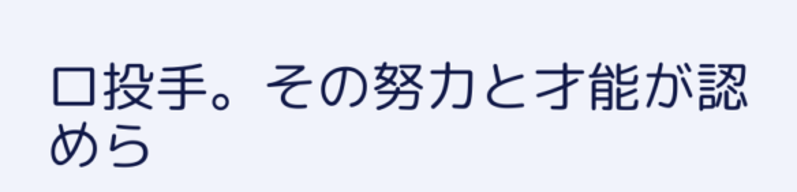ロ投手。その努力と才能が認めら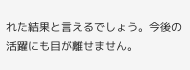れた結果と言えるでしょう。今後の活躍にも目が離せません。